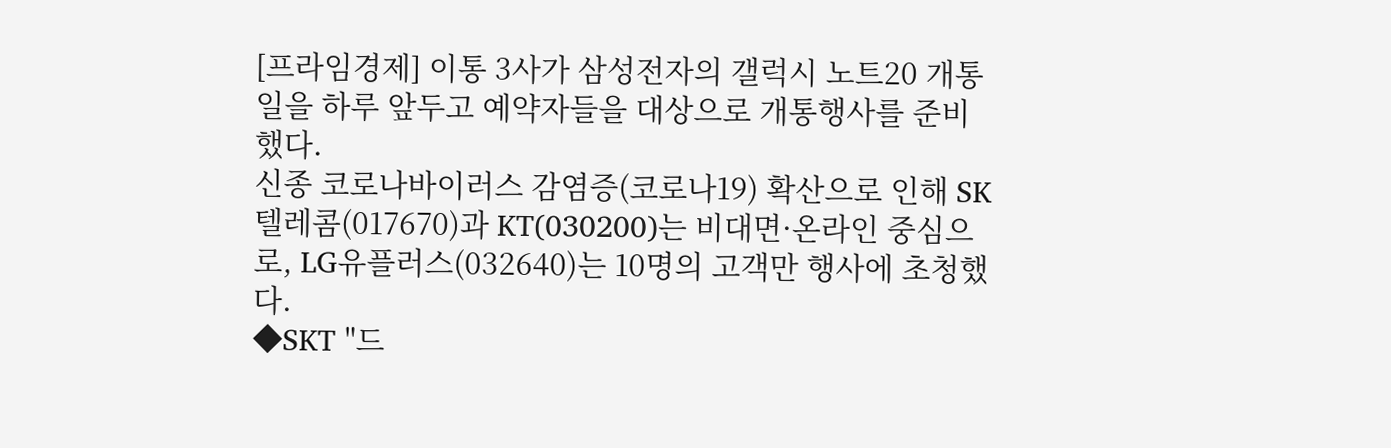[프라임경제] 이통 3사가 삼성전자의 갤럭시 노트20 개통일을 하루 앞두고 예약자들을 대상으로 개통행사를 준비했다.
신종 코로나바이러스 감염증(코로나19) 확산으로 인해 SK텔레콤(017670)과 KT(030200)는 비대면·온라인 중심으로, LG유플러스(032640)는 10명의 고객만 행사에 초청했다.
◆SKT "드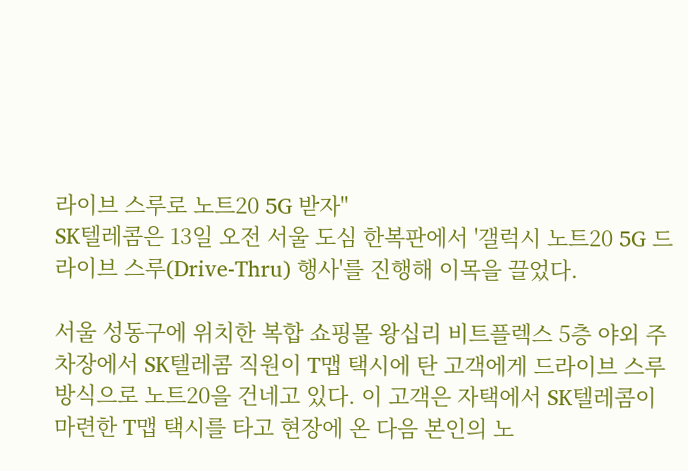라이브 스루로 노트20 5G 받자"
SK텔레콤은 13일 오전 서울 도심 한복판에서 '갤럭시 노트20 5G 드라이브 스루(Drive-Thru) 행사'를 진행해 이목을 끌었다.

서울 성동구에 위치한 복합 쇼핑몰 왕십리 비트플렉스 5층 야외 주차장에서 SK텔레콤 직원이 T맵 택시에 탄 고객에게 드라이브 스루 방식으로 노트20을 건네고 있다. 이 고객은 자택에서 SK텔레콤이 마련한 T맵 택시를 타고 현장에 온 다음 본인의 노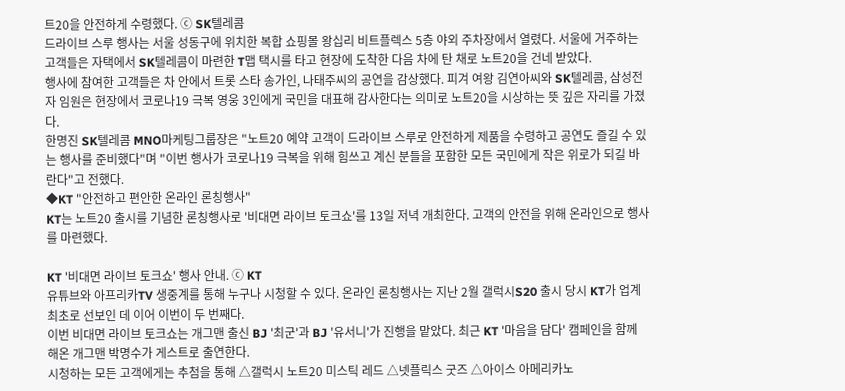트20을 안전하게 수령했다. ⓒ SK텔레콤
드라이브 스루 행사는 서울 성동구에 위치한 복합 쇼핑몰 왕십리 비트플렉스 5층 야외 주차장에서 열렸다. 서울에 거주하는 고객들은 자택에서 SK텔레콤이 마련한 T맵 택시를 타고 현장에 도착한 다음 차에 탄 채로 노트20을 건네 받았다.
행사에 참여한 고객들은 차 안에서 트롯 스타 송가인, 나태주씨의 공연을 감상했다. 피겨 여왕 김연아씨와 SK텔레콤, 삼성전자 임원은 현장에서 코로나19 극복 영웅 3인에게 국민을 대표해 감사한다는 의미로 노트20을 시상하는 뜻 깊은 자리를 가졌다.
한명진 SK텔레콤 MNO마케팅그룹장은 "노트20 예약 고객이 드라이브 스루로 안전하게 제품을 수령하고 공연도 즐길 수 있는 행사를 준비했다"며 "이번 행사가 코로나19 극복을 위해 힘쓰고 계신 분들을 포함한 모든 국민에게 작은 위로가 되길 바란다"고 전했다.
◆KT "안전하고 편안한 온라인 론칭행사"
KT는 노트20 출시를 기념한 론칭행사로 '비대면 라이브 토크쇼'를 13일 저녁 개최한다. 고객의 안전을 위해 온라인으로 행사를 마련했다.

KT '비대면 라이브 토크쇼' 행사 안내. ⓒ KT
유튜브와 아프리카TV 생중계를 통해 누구나 시청할 수 있다. 온라인 론칭행사는 지난 2월 갤럭시S20 출시 당시 KT가 업계 최초로 선보인 데 이어 이번이 두 번째다.
이번 비대면 라이브 토크쇼는 개그맨 출신 BJ '최군'과 BJ '유서니'가 진행을 맡았다. 최근 KT '마음을 담다' 캠페인을 함께 해온 개그맨 박명수가 게스트로 출연한다.
시청하는 모든 고객에게는 추첨을 통해 △갤럭시 노트20 미스틱 레드 △넷플릭스 굿즈 △아이스 아메리카노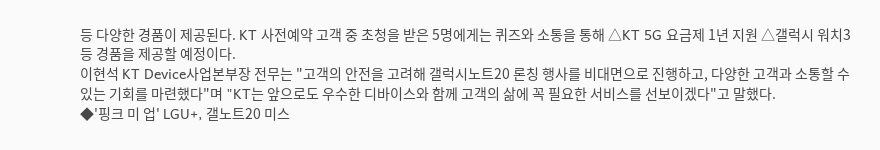등 다양한 경품이 제공된다. KT 사전예약 고객 중 초청을 받은 5명에게는 퀴즈와 소통을 통해 △KT 5G 요금제 1년 지원 △갤럭시 워치3 등 경품을 제공할 예정이다.
이현석 KT Device사업본부장 전무는 "고객의 안전을 고려해 갤럭시노트20 론칭 행사를 비대면으로 진행하고, 다양한 고객과 소통할 수 있는 기회를 마련했다"며 "KT는 앞으로도 우수한 디바이스와 함께 고객의 삶에 꼭 필요한 서비스를 선보이겠다"고 말했다.
◆'핑크 미 업' LGU+, 갤노트20 미스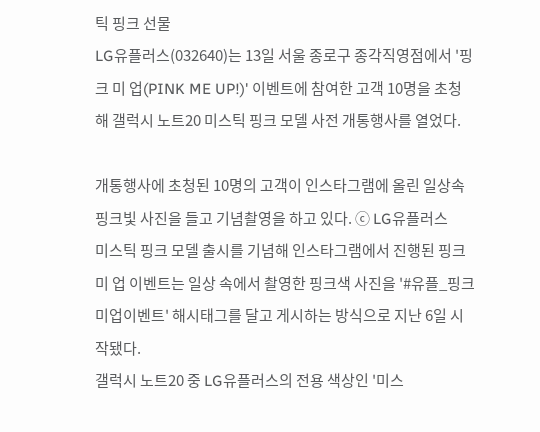틱 핑크 선물
LG유플러스(032640)는 13일 서울 종로구 종각직영점에서 '핑크 미 업(PINK ME UP!)' 이벤트에 참여한 고객 10명을 초청해 갤럭시 노트20 미스틱 핑크 모델 사전 개통행사를 열었다.

개통행사에 초청된 10명의 고객이 인스타그램에 올린 일상속 핑크빛 사진을 들고 기념촬영을 하고 있다. ⓒ LG유플러스
미스틱 핑크 모델 출시를 기념해 인스타그램에서 진행된 핑크 미 업 이벤트는 일상 속에서 촬영한 핑크색 사진을 '#유플_핑크미업이벤트' 해시태그를 달고 게시하는 방식으로 지난 6일 시작됐다.
갤럭시 노트20 중 LG유플러스의 전용 색상인 '미스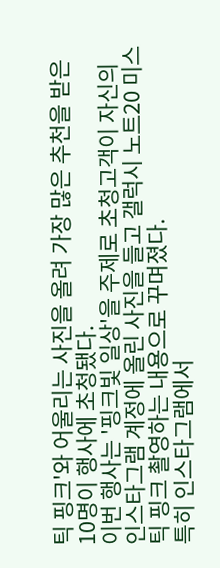틱 핑크'와 어울리는 사진을 올려 가장 많은 추천을 받은 10명이 행사에 초청됐다.
이번 행사는 '핑크빛 일상'을 주제로 초청고객이 자신의 인스타그램 계정에 올린 사진을 들고 갤럭시 노트20 미스틱 핑크 촬영하는 내용으로 꾸며졌다.
특히 인스타그램에서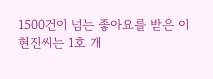1500건이 넘는 좋아요를 받은 이현진씨는 1호 개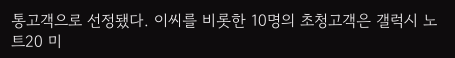통고객으로 선정됐다. 이씨를 비롯한 10명의 초청고객은 갤럭시 노트20 미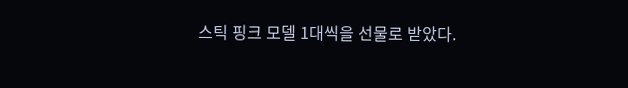스틱 핑크 모델 1대씩을 선물로 받았다.